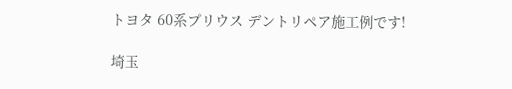トヨタ 60系プリウス デントリペア施工例です!

埼玉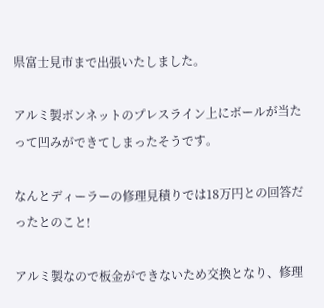県富士見市まで出張いたしました。

アルミ製ボンネットのプレスライン上にボールが当たって凹みができてしまったそうです。

なんとディーラーの修理見積りでは18万円との回答だったとのこと!

アルミ製なので板金ができないため交換となり、修理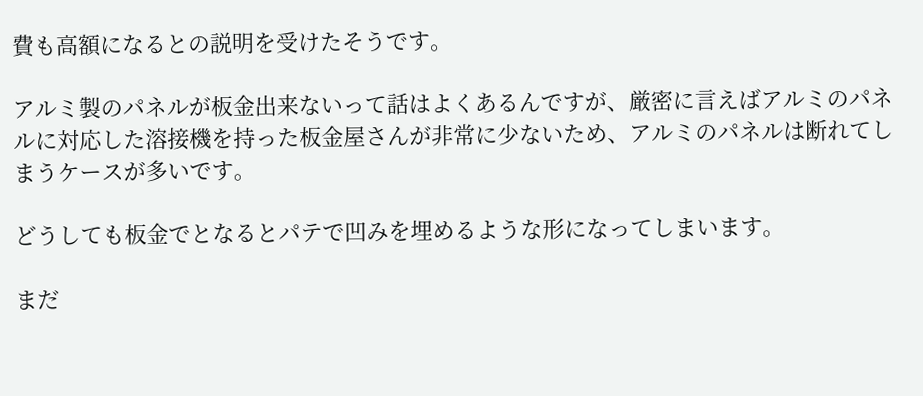費も高額になるとの説明を受けたそうです。

アルミ製のパネルが板金出来ないって話はよくあるんですが、厳密に言えばアルミのパネルに対応した溶接機を持った板金屋さんが非常に少ないため、アルミのパネルは断れてしまうケースが多いです。

どうしても板金でとなるとパテで凹みを埋めるような形になってしまいます。

まだ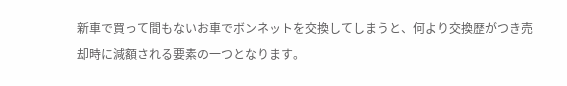新車で買って間もないお車でボンネットを交換してしまうと、何より交換歴がつき売却時に減額される要素の一つとなります。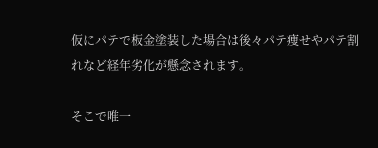仮にパテで板金塗装した場合は後々パテ痩せやパテ割れなど経年劣化が懸念されます。

そこで唯一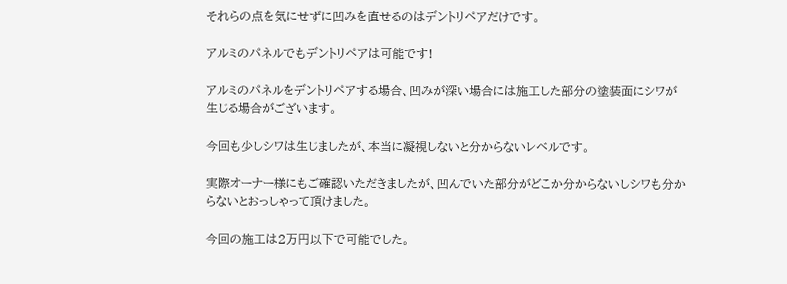それらの点を気にせずに凹みを直せるのはデントリペアだけです。

アルミのパネルでもデントリペアは可能です!

アルミのパネルをデントリペアする場合、凹みが深い場合には施工した部分の塗装面にシワが生じる場合がございます。

今回も少しシワは生じましたが、本当に凝視しないと分からないレベルです。

実際オーナー様にもご確認いただきましたが、凹んでいた部分がどこか分からないしシワも分からないとおっしゃって頂けました。

今回の施工は2万円以下で可能でした。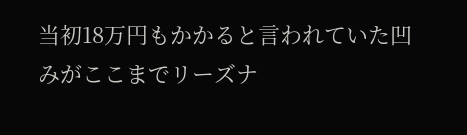当初18万円もかかると言われていた凹みがここまでリーズナ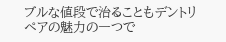ブルな値段で治ることもデントリペアの魅力の一つで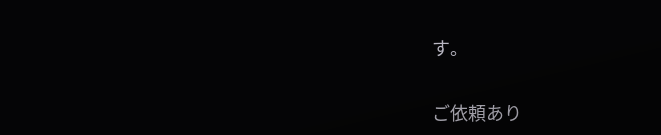す。

ご依頼あり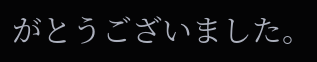がとうございました。